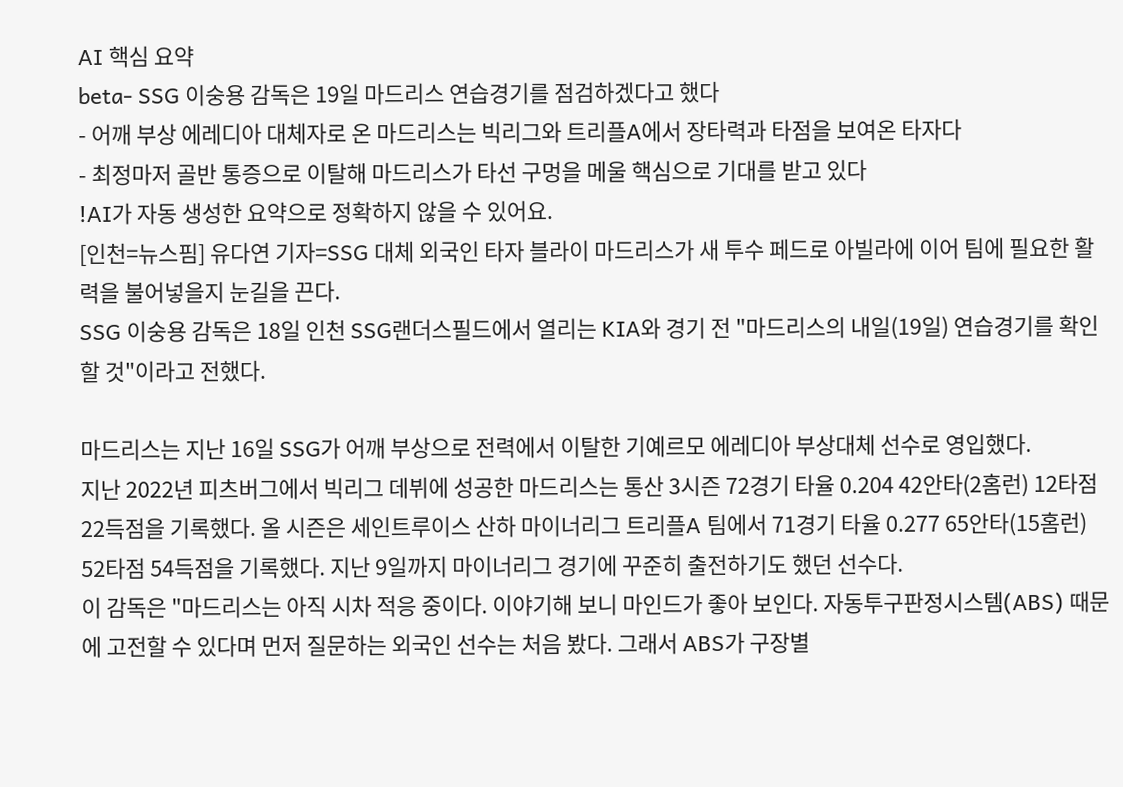AI 핵심 요약
beta- SSG 이숭용 감독은 19일 마드리스 연습경기를 점검하겠다고 했다
- 어깨 부상 에레디아 대체자로 온 마드리스는 빅리그와 트리플A에서 장타력과 타점을 보여온 타자다
- 최정마저 골반 통증으로 이탈해 마드리스가 타선 구멍을 메울 핵심으로 기대를 받고 있다
!AI가 자동 생성한 요약으로 정확하지 않을 수 있어요.
[인천=뉴스핌] 유다연 기자=SSG 대체 외국인 타자 블라이 마드리스가 새 투수 페드로 아빌라에 이어 팀에 필요한 활력을 불어넣을지 눈길을 끈다.
SSG 이숭용 감독은 18일 인천 SSG랜더스필드에서 열리는 KIA와 경기 전 "마드리스의 내일(19일) 연습경기를 확인할 것"이라고 전했다.

마드리스는 지난 16일 SSG가 어깨 부상으로 전력에서 이탈한 기예르모 에레디아 부상대체 선수로 영입했다.
지난 2022년 피츠버그에서 빅리그 데뷔에 성공한 마드리스는 통산 3시즌 72경기 타율 0.204 42안타(2홈런) 12타점 22득점을 기록했다. 올 시즌은 세인트루이스 산하 마이너리그 트리플A 팀에서 71경기 타율 0.277 65안타(15홈런) 52타점 54득점을 기록했다. 지난 9일까지 마이너리그 경기에 꾸준히 출전하기도 했던 선수다.
이 감독은 "마드리스는 아직 시차 적응 중이다. 이야기해 보니 마인드가 좋아 보인다. 자동투구판정시스템(ABS) 때문에 고전할 수 있다며 먼저 질문하는 외국인 선수는 처음 봤다. 그래서 ABS가 구장별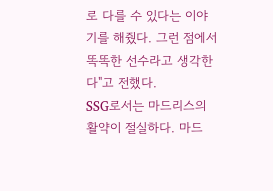로 다를 수 있다는 이야기를 해줬다. 그런 점에서 똑똑한 선수라고 생각한다"고 전했다.
SSG로서는 마드리스의 활약이 절실하다. 마드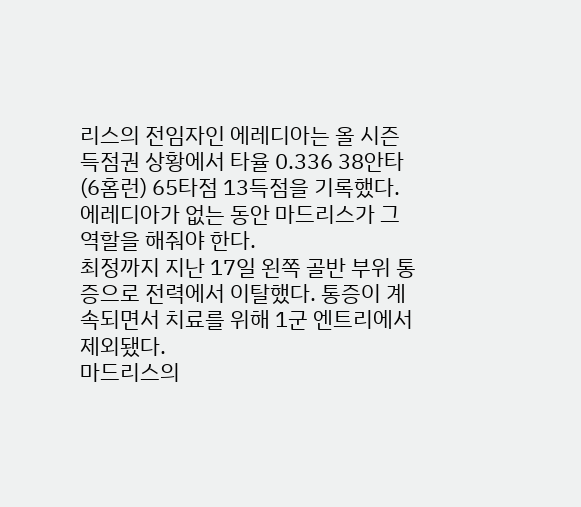리스의 전임자인 에레디아는 올 시즌 득점권 상황에서 타율 0.336 38안타(6홈런) 65타점 13득점을 기록했다. 에레디아가 없는 동안 마드리스가 그 역할을 해줘야 한다.
최정까지 지난 17일 왼쪽 골반 부위 통증으로 전력에서 이탈했다. 통증이 계속되면서 치료를 위해 1군 엔트리에서 제외됐다.
마드리스의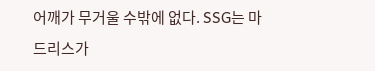어깨가 무거울 수밖에 없다. SSG는 마드리스가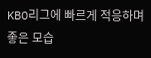KBO리그에 빠르게 적응하며 좋은 모습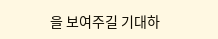을 보여주길 기대하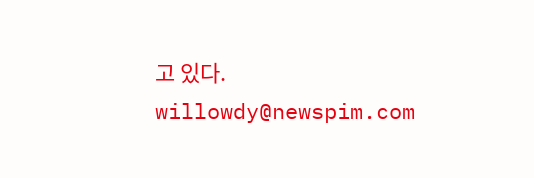고 있다.
willowdy@newspim.com